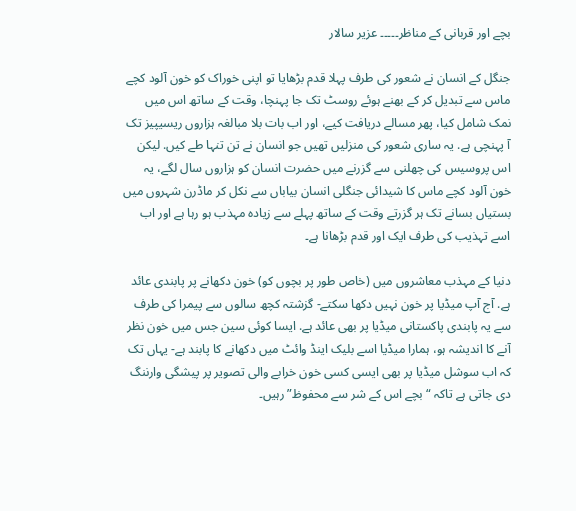بچے اور قربانی کے مناظر۔۔۔۔۔ عزیر سالار

جنگل کے انسان نے شعور کی طرف پہلا قدم بڑھایا تو اپنی خوراک کو خون آلود کچے ماس سے تبدیل کر کے بھنے ہوئے روسٹ تک جا پہنچا، وقت کے ساتھ اس میں نمک شامل کیا، پھر مسالے دریافت کیے، اور اب بات بلا مبالغہ ہزاروں ریسیپیز تک آ پہنچی ہے. یہ ساری شعور کی منزلیں تھیں جو انسان نے تن تنہا طے کیں. لیکن اس پروسیس کی چھلنی سے گزرنے میں حضرت انسان کو ہزاروں سال لگے، یہ خون آلود کچے ماس کا شیدائی جنگلی انسان بیاباں سے نکل کر ماڈرن شہروں میں بستیاں بسانے تک ہر گزرتے وقت کے ساتھ پہلے سے زیادہ مہذب ہو رہا ہے اور اب اسے تہذیب کی طرف ایک اور قدم بڑھانا ہے۔

دنیا کے مہذب معاشروں میں (خاص طور پر بچوں کو) خون دکھانے پر پابندی عائد ہے. آج آپ میڈیا پر خون نہیں دکھا سکتے- گزشتہ کچھ سالوں سے پیمرا کی طرف سے یہ پابندی پاکستانی میڈیا پر بھی عائد ہے. ایسا کوئی سین جس میں خون نظر آنے کا اندیشہ ہو، ہمارا میڈیا اسے بلیک اینڈ وائٹ میں دکھانے کا پابند ہے- یہاں تک کہ اب سوشل میڈیا پر بھی ایسی کسی خون خرابے والی تصویر پر پیشگی وارننگ دی جاتی ہے تاکہ “بچے اس کے شر سے محفوظ” رہیں۔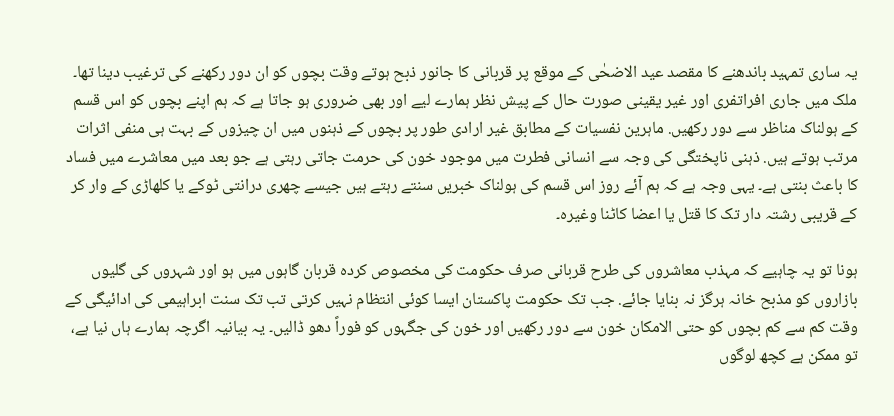یہ ساری تمہید باندھنے کا مقصد عید الاضحٰی کے موقع پر قربانی کا جانور ذبح ہوتے وقت بچوں کو ان دور رکھنے کی ترغیب دینا تھا۔ ملک میں جاری افراتفری اور غیر یقینی صورت حال کے پیش نظر ہمارے لیے اور بھی ضروری ہو جاتا ہے کہ ہم اپنے بچوں کو اس قسم کے ہولناک مناظر سے دور رکھیں. ماہرین نفسیات کے مطابق غیر ارادی طور پر بچوں کے ذہنوں میں ان چیزوں کے بہت ہی منفی اثرات مرتب ہوتے ہیں. ذہنی ناپختگی کی وجہ سے انسانی فطرت میں موجود خون کی حرمت جاتی رہتی ہے جو بعد میں معاشرے میں فساد کا باعث بنتی ہے۔ یہی وجہ ہے کہ ہم آئے روز اس قسم کی ہولناک خبریں سنتے رہتے ہیں جیسے چھری درانتی ٹوکے یا کلھاڑی کے وار کر کے قریبی رشتہ دار تک کا قتل یا اعضا کاٹنا وغیرہ۔

ہونا تو یہ چاہیے کہ مہذب معاشروں کی طرح قربانی صرف حکومت کی مخصوص کردہ قربان گاہوں میں ہو اور شہروں کی گلیوں بازاروں کو مذبح خانہ ہرگز نہ بنایا جائے. جب تک حکومت پاکستان ایسا کوئی انتظام نہیں کرتی تب تک سنت ابراہیمی کی ادائیگی کے وقت کم سے کم بچوں کو حتی الامکان خون سے دور رکھیں اور خون کی جگہوں کو فوراً دھو ڈالیں۔ یہ بیانیہ اگرچہ ہمارے ہاں نیا ہے، تو ممکن ہے کچھ لوگوں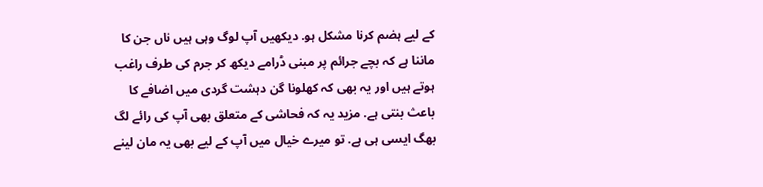کے لیے ہضم کرنا مشکل ہو. دیکھیں آپ لوگ وہی ہیں ناں جن کا ماننا ہے کہ بچے جرائم پر مبنی ڈرامے دیکھ کر جرم کی طرف راغب ہوتے ہیں اور یہ بھی کہ کھلونا گن دہشت گردی میں اضافے کا باعث بنتی ہے. مزید یہ کہ فحاشی کے متعلق بھی آپ کی رائے لگ بھگ ایسی ہی ہے. تو میرے خیال میں آپ کے لیے بھی یہ مان لینے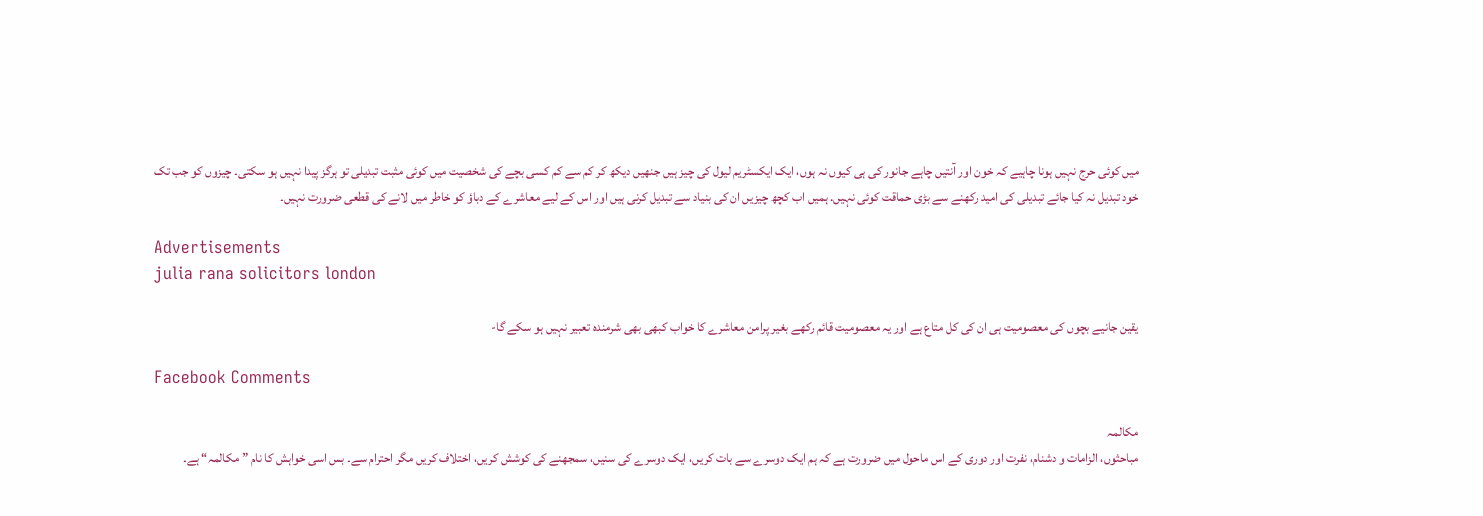میں کوئی حرج نہیں ہونا چاہیے کہ خون اور آنتیں چاہے جانور کی ہی کیوں نہ ہوں، ایک ایکسٹریم لیول کی چیز ہیں جنھیں دیکھ کر کم سے کم کسی بچے کی شخصیت میں کوئی مثبت تبدیلی تو ہرگز پیدا نہیں ہو سکتی۔ چیزوں کو جب تک خود تبدیل نہ کیا جائے تبدیلی کی امید رکھنے سے بڑی حماقت کوئی نہیں. ہمیں اب کچھ چیزیں ان کی بنیاد سے تبدیل کرنی ہیں اور اس کے لیے معاشرے کے دباؤ کو خاطر میں لانے کی قطعی ضرورت نہیں۔

Advertisements
julia rana solicitors london

یقین جانیے بچوں کی معصومیت ہی ان کی کل متاع ہے اور یہ معصومیت قائم رکھے بغیر پرامن معاشرے کا خواب کبھی بھی شرمندہ تعبیر نہیں ہو سکے گا-

Facebook Comments

مکالمہ
مباحثوں، الزامات و دشنام، نفرت اور دوری کے اس ماحول میں ضرورت ہے کہ ہم ایک دوسرے سے بات کریں، ایک دوسرے کی سنیں، سمجھنے کی کوشش کریں، اختلاف کریں مگر احترام سے۔ بس اسی خواہش کا نام ”مکالمہ“ ہے۔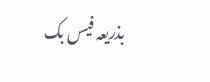بذریعہ فیس بک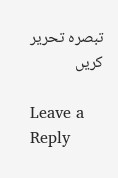تبصرہ تحریر کریں

Leave a Reply